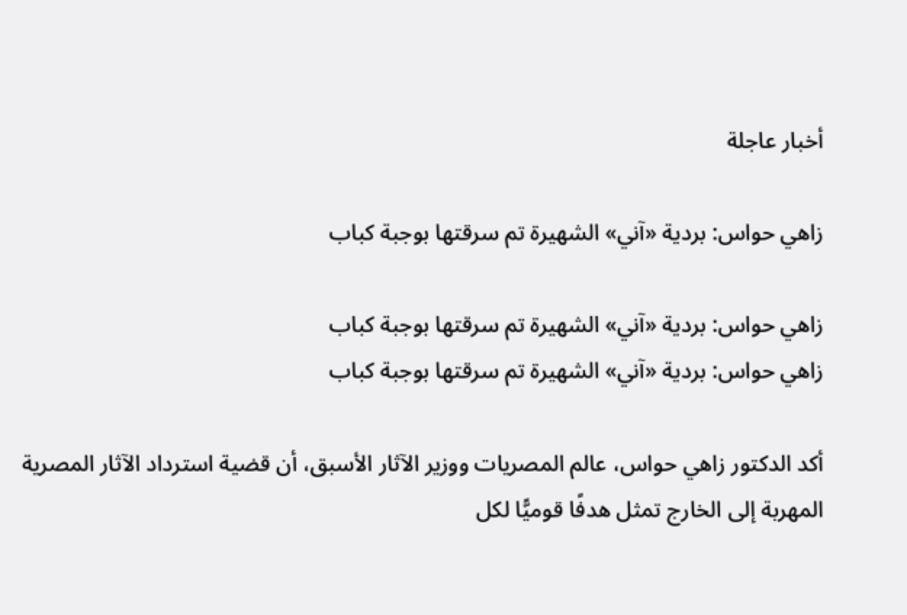أخبار عاجلة

زاهي حواس: بردية «آني» الشهيرة تم سرقتها بوجبة كباب

زاهي حواس: بردية «آني» الشهيرة تم سرقتها بوجبة كباب
زاهي حواس: بردية «آني» الشهيرة تم سرقتها بوجبة كباب

أكد الدكتور زاهي حواس، عالم المصريات ووزير الآثار الأسبق، أن قضية استرداد الآثار المصرية المهربة إلى الخارج تمثل هدفًا قوميًّا لكل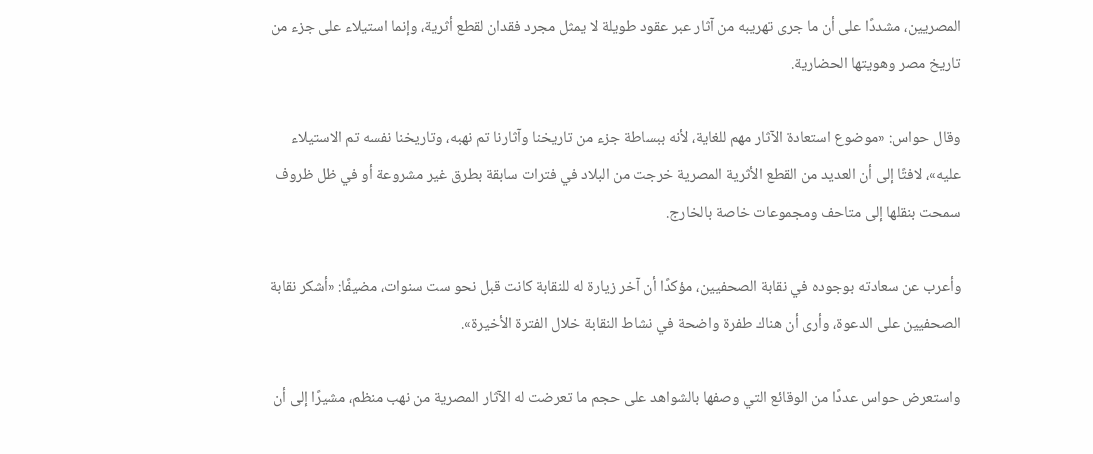المصريين، مشددًا على أن ما جرى تهريبه من آثار عبر عقود طويلة لا يمثل مجرد فقدان لقطع أثرية، وإنما استيلاء على جزء من تاريخ مصر وهويتها الحضارية.

وقال حواس: «موضوع استعادة الآثار مهم للغاية، لأنه ببساطة جزء من تاريخنا وآثارنا تم نهبه، وتاريخنا نفسه تم الاستيلاء عليه»، لافتًا إلى أن العديد من القطع الأثرية المصرية خرجت من البلاد في فترات سابقة بطرق غير مشروعة أو في ظل ظروف سمحت بنقلها إلى متاحف ومجموعات خاصة بالخارج.

وأعرب عن سعادته بوجوده في نقابة الصحفيين، مؤكدًا أن آخر زيارة له للنقابة كانت قبل نحو ست سنوات، مضيفًا: «أشكر نقابة الصحفيين على الدعوة، وأرى أن هناك طفرة واضحة في نشاط النقابة خلال الفترة الأخيرة».

واستعرض حواس عددًا من الوقائع التي وصفها بالشواهد على حجم ما تعرضت له الآثار المصرية من نهب منظم، مشيرًا إلى أن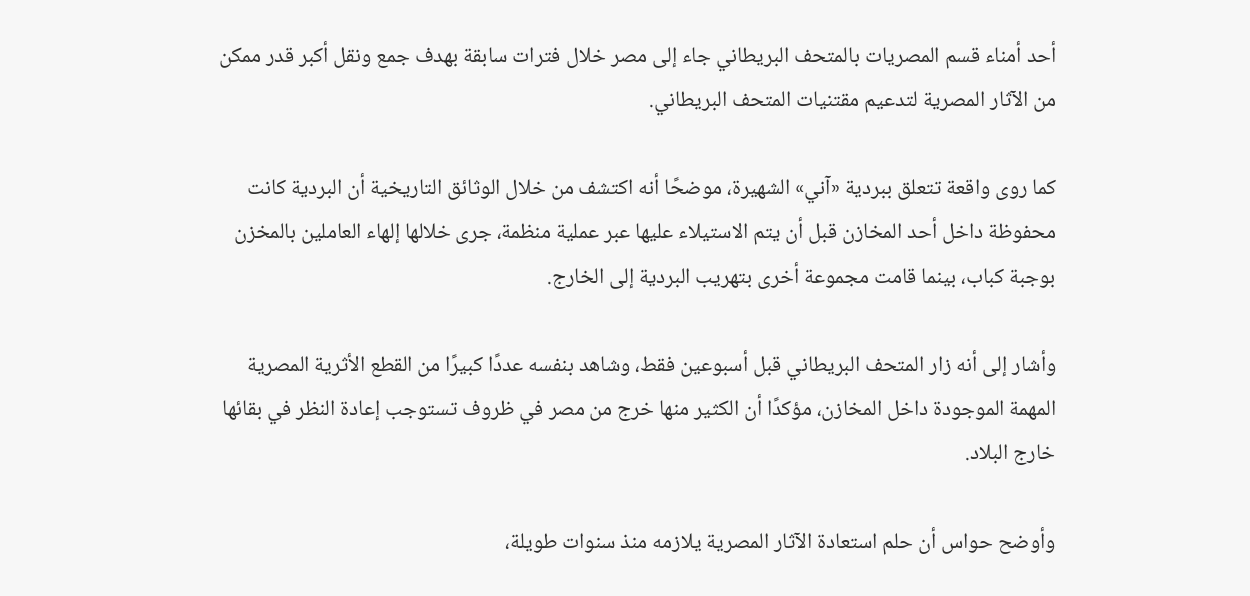أحد أمناء قسم المصريات بالمتحف البريطاني جاء إلى مصر خلال فترات سابقة بهدف جمع ونقل أكبر قدر ممكن من الآثار المصرية لتدعيم مقتنيات المتحف البريطاني.

كما روى واقعة تتعلق ببردية «آني» الشهيرة، موضحًا أنه اكتشف من خلال الوثائق التاريخية أن البردية كانت محفوظة داخل أحد المخازن قبل أن يتم الاستيلاء عليها عبر عملية منظمة، جرى خلالها إلهاء العاملين بالمخزن بوجبة كباب، بينما قامت مجموعة أخرى بتهريب البردية إلى الخارج.

وأشار إلى أنه زار المتحف البريطاني قبل أسبوعين فقط، وشاهد بنفسه عددًا كبيرًا من القطع الأثرية المصرية المهمة الموجودة داخل المخازن، مؤكدًا أن الكثير منها خرج من مصر في ظروف تستوجب إعادة النظر في بقائها خارج البلاد.

وأوضح حواس أن حلم استعادة الآثار المصرية يلازمه منذ سنوات طويلة،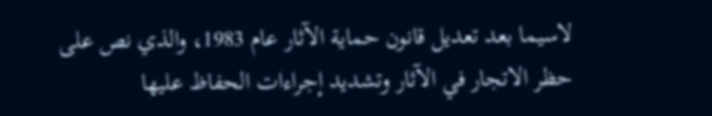لاسيما بعد تعديل قانون حماية الآثار عام 1983، والذي نص على حظر الاتجار في الآثار وتشديد إجراءات الحفاظ عليها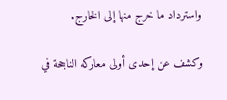واسترداد ما خرج منها إلى الخارج.

وكشف عن إحدى أولى معاركه الناجحة في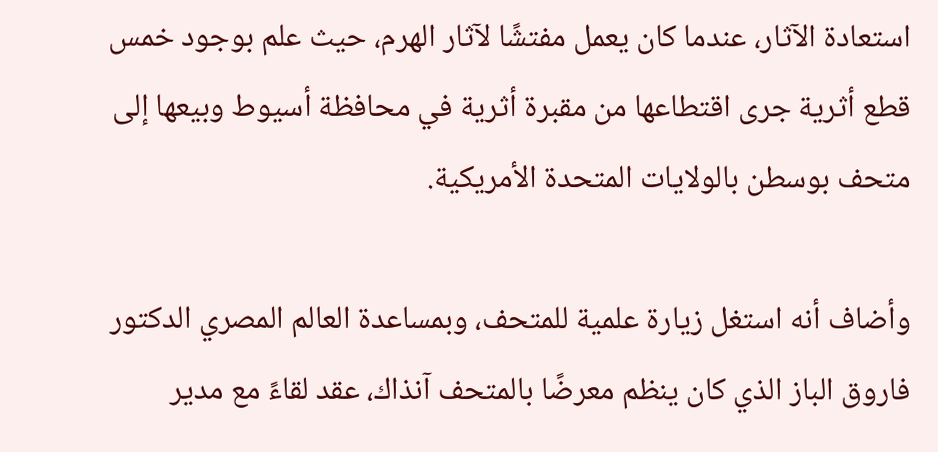استعادة الآثار، عندما كان يعمل مفتشًا لآثار الهرم، حيث علم بوجود خمس قطع أثرية جرى اقتطاعها من مقبرة أثرية في محافظة أسيوط وبيعها إلى متحف بوسطن بالولايات المتحدة الأمريكية.

وأضاف أنه استغل زيارة علمية للمتحف، وبمساعدة العالم المصري الدكتور فاروق الباز الذي كان ينظم معرضًا بالمتحف آنذاك، عقد لقاءً مع مدير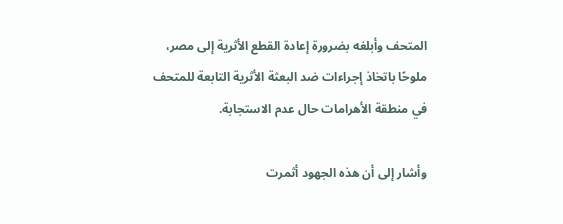المتحف وأبلغه بضرورة إعادة القطع الأثرية إلى مصر، ملوحًا باتخاذ إجراءات ضد البعثة الأثرية التابعة للمتحف في منطقة الأهرامات حال عدم الاستجابة.

وأشار إلى أن هذه الجهود أثمرت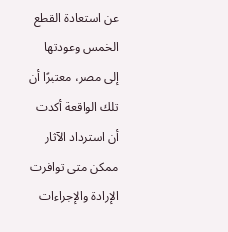عن استعادة القطع الخمس وعودتها إلى مصر، معتبرًا أن تلك الواقعة أكدت أن استرداد الآثار ممكن متى توافرت الإرادة والإجراءات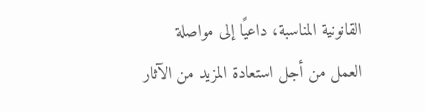القانونية المناسبة، داعيًا إلى مواصلة العمل من أجل استعادة المزيد من الآثار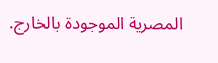المصرية الموجودة بالخارج.